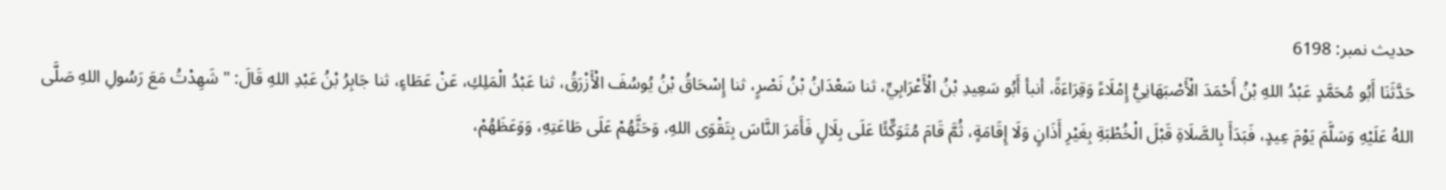حدیث نمبر: 6198
حَدَّثَنَا أَبُو مُحَمَّدٍ عَبْدُ اللهِ بْنُ أَحْمَدَ الْأَصْبَهَانِيُّ إِمْلَاءً وَقِرَاءَةً، أنبأ أَبُو سَعِيدِ بْنُ الْأَعْرَابِيِّ، ثنا سَعْدَانُ بْنُ نَصْرٍ، ثنا إِسْحَاقُ بْنُ يُوسُفَ الْأَزْرَقُ، ثنا عَبْدُ الْمَلِكِ، عَنْ عَطَاءٍ، ثنا جَابِرُ بْنُ عَبْدِ اللهِ قَالَ: " شَهِدْتُ مَعَ رَسُولِ اللهِ صَلَّى اللهُ عَلَيْهِ وَسَلَّمَ يَوْمَ عِيدٍ، فَبَدَأَ بِالصَّلَاةِ قَبْلَ الْخُطْبَةِ بِغَيْرِ أَذَانٍ وَلَا إِقَامَةٍ، ثُمَّ قَامَ مُتَوَكِّئًا عَلَى بِلَالٍ فَأَمَرَ النَّاسَ بِتَقْوَى اللهِ، وَحَثَّهُمْ عَلَى طَاعَتِهِ، وَوَعَظَهُمْ،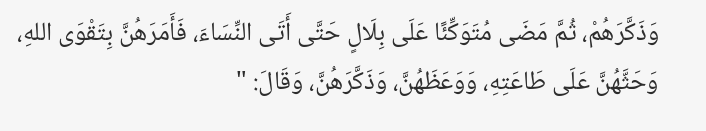وَذَكَّرَهُمْ، ثُمَّ مَضَى مُتَوَكِّئًا عَلَى بِلَالٍ حَتَّى أَتَى النِّسَاءَ، فَأَمَرَهُنَّ بِتَقْوَى اللهِ، وَحَثَّهُنَّ عَلَى طَاعَتِهِ، وَوَعَظَهُنَّ، وَذَكَّرَهُنَّ، وَقَالَ: "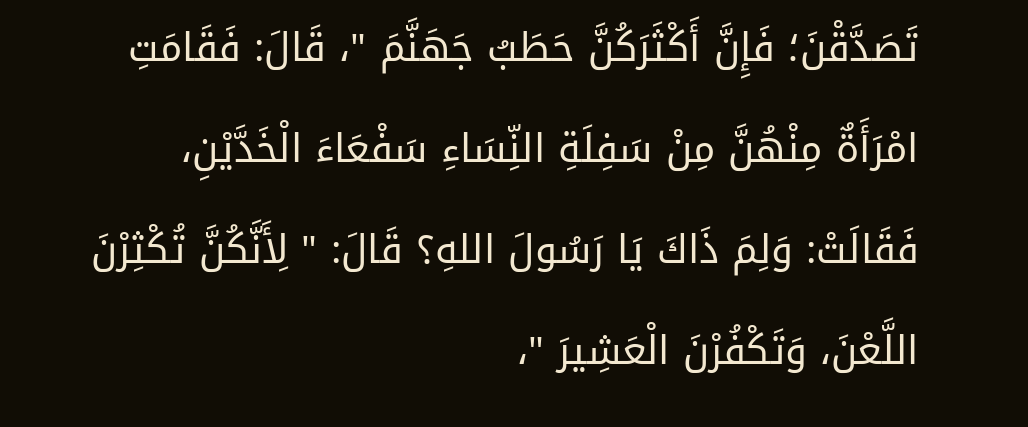تَصَدَّقْنَ؛ فَإِنَّ أَكْثَرَكُنَّ حَطَبُ جَهَنَّمَ "، قَالَ: فَقَامَتِ امْرَأَةٌ مِنْهُنَّ مِنْ سَفِلَةِ النِّسَاءِ سَفْعَاءَ الْخَدَّيْنِ، فَقَالَتْ: وَلِمَ ذَاكَ يَا رَسُولَ اللهِ؟ قَالَ: " لِأَنَّكُنَّ تُكْثِرْنَ اللَّعْنَ، وَتَكْفُرْنَ الْعَشِيرَ "،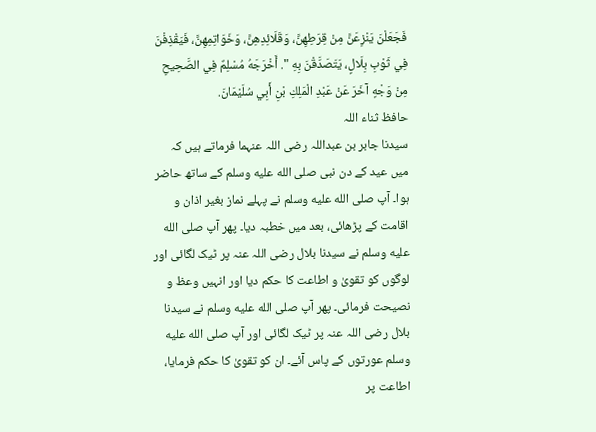فَجَعَلْنَ يَنْزِعَنَّ مِنْ قِرَطِهِنَّ، وَقَلَائِدِهِنَّ، وَخَوَاتِمِهِنَّ، فَيَقْذِفْنَ فِي ثَوْبِ بِلَالٍ، يَتَصَدَّقْنَ بِهِ ". أَخْرَجَهُ مُسْلِمٌ فِي الصَّحِيحِ مِنْ وَجْهٍ آخَرَ عَنْ عَبْدِ الْمَلِكِ بْنِ أَبِي سُلَيْمَانَ.
حافظ ثناء اللہ
سیدنا جابر بن عبداللہ رضی اللہ عنہما فرماتے ہیں کہ میں عید کے دن نبی صلى الله عليه وسلم کے ساتھ حاضر ہوا۔ آپ صلى الله عليه وسلم نے پہلے نماز بغیر اذان و اقامت کے پڑھائی، بعد میں خطبہ دیا۔ پھر آپ صلى الله عليه وسلم نے سیدنا بلال رضی اللہ عنہ پر ٹیک لگائی اور لوگوں کو تقویٰ و اطاعت کا حکم دیا اور انہیں وعظ و نصیحت فرمائی۔ پھر آپ صلى الله عليه وسلم نے سیدنا بلال رضی اللہ عنہ پر ٹیک لگائی اور آپ صلى الله عليه وسلم عورتوں کے پاس آئے۔ ان کو تقویٰ کا حکم فرمایا، اطاعت پر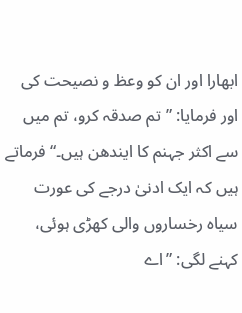ابھارا اور ان کو وعظ و نصیحت کی اور فرمایا: ”تم صدقہ کرو، تم میں سے اکثر جہنم کا ایندھن ہیں۔“ فرماتے ہیں کہ ایک ادنیٰ درجے کی عورت سیاہ رخساروں والی کھڑی ہوئی، کہنے لگی: ”اے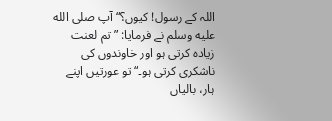اللہ کے رسول! کیوں؟“ آپ صلى الله عليه وسلم نے فرمایا: ”تم لعنت زیادہ کرتی ہو اور خاوندوں کی ناشکری کرتی ہو۔“ تو عورتیں اپنے ہار، بالیاں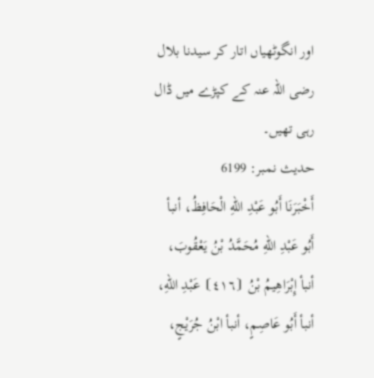اور انگوٹھیاں اتار کر سیدنا بلال رضی اللہ عنہ کے کپڑے میں ڈال رہی تھیں۔
حدیث نمبر: 6199
أَخْبَرَنَا أَبُو عَبْدِ اللهِ الْحَافِظُ، أنبأ أَبُو عَبْدِ اللهِ مُحَمَّدُ بْنُ يَعْقُوبَ، أنبأ إِبْرَاهِيمُ بْنُ ⦗٤١٦⦘ عَبْدِ اللهِ، أنبأ أَبُو عَاصِمٍ، أنبأ ابْنُ جُرَيْجٍ،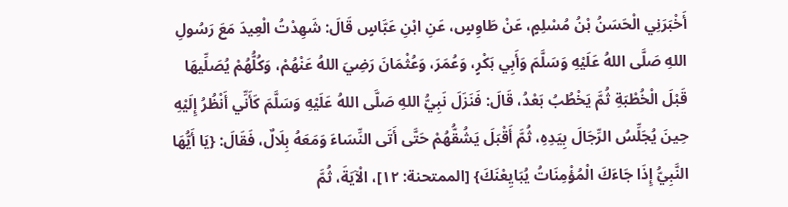أَخْبَرَنِي الْحَسَنُ بْنُ مُسْلِمٍ، عَنْ طَاوِسٍ، عَنِ ابْنِ عَبَّاسٍ قَالَ: شَهِدْتُ الْعِيدَ مَعَ رَسُولِ اللهِ صَلَّى اللهُ عَلَيْهِ وَسَلَّمَ وَأَبِي بَكْرٍ، وَعُمَرَ، وَعُثْمَانَ رَضِيَ اللهُ عَنْهُمْ، وَكُلُّهُمْ يُصَلِّيهَا قَبْلَ الْخُطْبَةِ ثُمَّ يَخْطُبُ بَعْدُ، قَالَ: فَنَزَلَ نَبِيُّ اللهِ صَلَّى اللهُ عَلَيْهِ وَسَلَّمَ كَأَنِّي أَنْظُرُ إِلَيْهِ حِينَ يُجَلِّسُ الرِّجَالَ بِيَدِهِ، ثُمَّ أَقْبَلَ يَشُقُّهُمْ حَتَّى أَتَى النِّسَاءَ وَمَعَهُ بِلَالٌ، فَقَالَ: {يَا أَيُّهَا النَّبِيُّ إِذَا جَاءَكَ الْمُؤْمِنَاتُ يُبَايِعْنَكَ} [الممتحنة: ١٢]، الْآيَةَ، ثُمَّ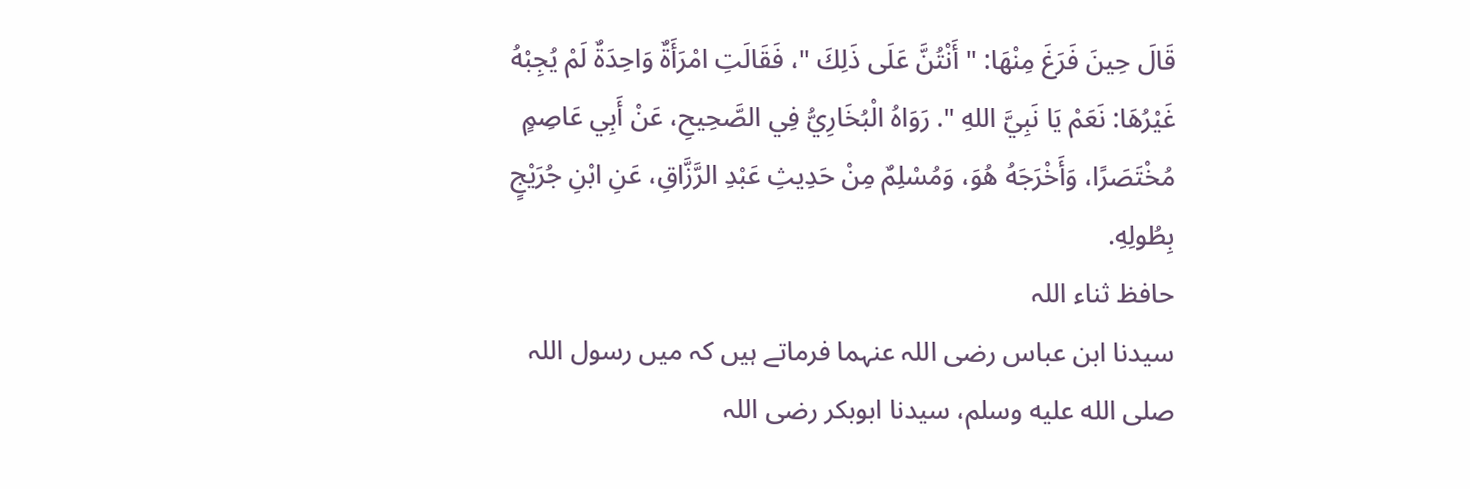قَالَ حِينَ فَرَغَ مِنْهَا: " أَنْتُنَّ عَلَى ذَلِكَ "، فَقَالَتِ امْرَأَةٌ وَاحِدَةٌ لَمْ يُجِبْهُ غَيْرُهَا: نَعَمْ يَا نَبِيَّ اللهِ ". رَوَاهُ الْبُخَارِيُّ فِي الصَّحِيحِ، عَنْ أَبِي عَاصِمٍ مُخْتَصَرًا، وَأَخْرَجَهُ هُوَ، وَمُسْلِمٌ مِنْ حَدِيثِ عَبْدِ الرَّزَّاقِ، عَنِ ابْنِ جُرَيْجٍ بِطُولِهِ.
حافظ ثناء اللہ
سیدنا ابن عباس رضی اللہ عنہما فرماتے ہیں کہ میں رسول اللہ صلى الله عليه وسلم، سیدنا ابوبکر رضی اللہ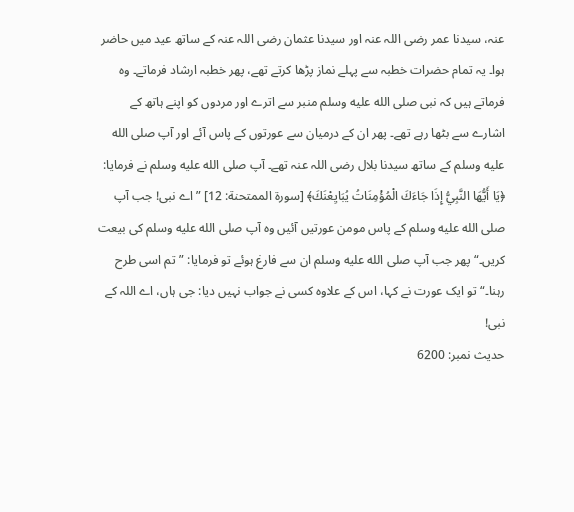عنہ، سیدنا عمر رضی اللہ عنہ اور سیدنا عثمان رضی اللہ عنہ کے ساتھ عید میں حاضر ہوا۔ یہ تمام حضرات خطبہ سے پہلے نماز پڑھا کرتے تھے، پھر خطبہ ارشاد فرماتے۔ وہ فرماتے ہیں کہ نبی صلى الله عليه وسلم منبر سے اترے اور مردوں کو اپنے ہاتھ کے اشارے سے بٹھا رہے تھے۔ پھر ان کے درمیان سے عورتوں کے پاس آئے اور آپ صلى الله عليه وسلم کے ساتھ سیدنا بلال رضی اللہ عنہ تھے۔ آپ صلى الله عليه وسلم نے فرمایا: ﴿يَا أَيُّهَا النَّبِيُّ إِذَا جَاءَكَ الْمُؤْمِنَاتُ يُبَايِعْنَكَ﴾ [سورة الممتحنة: 12] ”اے نبی! جب آپ صلى الله عليه وسلم کے پاس مومن عورتیں آئیں وہ آپ صلى الله عليه وسلم کی بیعت کریں۔“ پھر جب آپ صلى الله عليه وسلم ان سے فارغ ہوئے تو فرمایا: ”تم اسی طرح رہنا۔“ تو ایک عورت نے کہا، اس کے علاوہ کسی نے جواب نہیں دیا: جی ہاں، اے اللہ کے نبی!
حدیث نمبر: 6200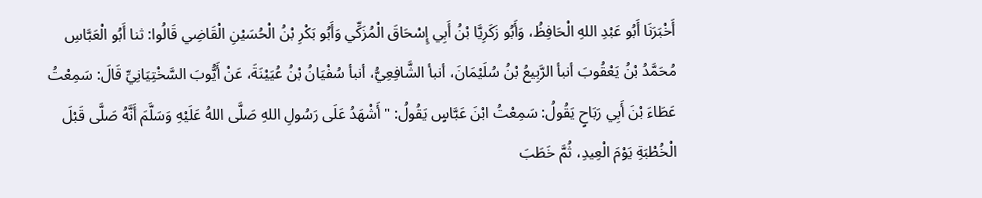أَخْبَرَنَا أَبُو عَبْدِ اللهِ الْحَافِظُ، وَأَبُو زَكَرِيَّا بْنُ أَبِي إِسْحَاقَ الْمُزَكِّي وَأَبُو بَكْرِ بْنُ الْحُسَيْنِ الْقَاضِي قَالُوا: ثنا أَبُو الْعَبَّاسِ مُحَمَّدُ بْنُ يَعْقُوبَ أنبأ الرَّبِيعُ بْنُ سُلَيْمَانَ، أنبأ الشَّافِعِيُّ، أنبأ سُفْيَانُ بْنُ عُيَيْنَةَ، عَنْ أَيُّوبَ السَّخْتِيَانِيِّ قَالَ: سَمِعْتُ عَطَاءَ بْنَ أَبِي رَبَاحٍ يَقُولُ: سَمِعْتُ ابْنَ عَبَّاسٍ يَقُولُ: " أَشْهَدُ عَلَى رَسُولِ اللهِ صَلَّى اللهُ عَلَيْهِ وَسَلَّمَ أَنَّهُ صَلَّى قَبْلَ الْخُطْبَةِ يَوْمَ الْعِيدِ، ثُمَّ خَطَبَ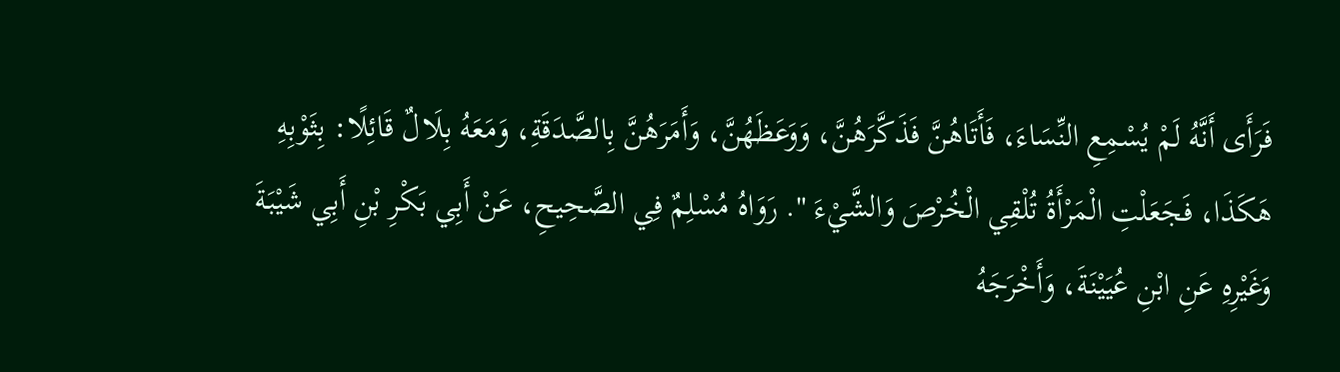فَرَأَى أَنَّهُ لَمْ يُسْمِعِ النِّسَاءَ، فَأَتَاهُنَّ فَذَكَّرَهُنَّ، وَوَعَظَهُنَّ، وَأَمَرَهُنَّ بِالصَّدَقَةِ، وَمَعَهُ بِلَالٌ قَائِلًا: بِثَوْبِهِ هَكَذَا، فَجَعَلْتِ الْمَرْأَةُ تُلْقِي الْخُرْصَ وَالشَّيْءَ ". رَوَاهُ مُسْلِمٌ فِي الصَّحِيحِ، عَنْ أَبِي بَكْرِ بْنِ أَبِي شَيْبَةَ وَغَيْرِهِ عَنِ ابْنِ عُيَيْنَةَ، وَأَخْرَجَهُ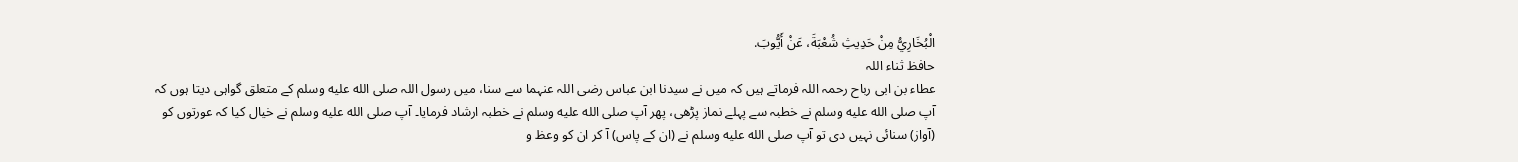الْبُخَارِيُّ مِنْ حَدِيثِ شُعْبَةَ، عَنْ أَيُّوبَ.
حافظ ثناء اللہ
عطاء بن ابی رباح رحمہ اللہ فرماتے ہیں کہ میں نے سیدنا ابن عباس رضی اللہ عنہما سے سنا، میں رسول اللہ صلى الله عليه وسلم کے متعلق گواہی دیتا ہوں کہ آپ صلى الله عليه وسلم نے خطبہ سے پہلے نماز پڑھی، پھر آپ صلى الله عليه وسلم نے خطبہ ارشاد فرمایا۔ آپ صلى الله عليه وسلم نے خیال کیا کہ عورتوں کو (آواز) سنائی نہیں دی تو آپ صلى الله عليه وسلم نے (ان کے پاس) آ کر ان کو وعظ و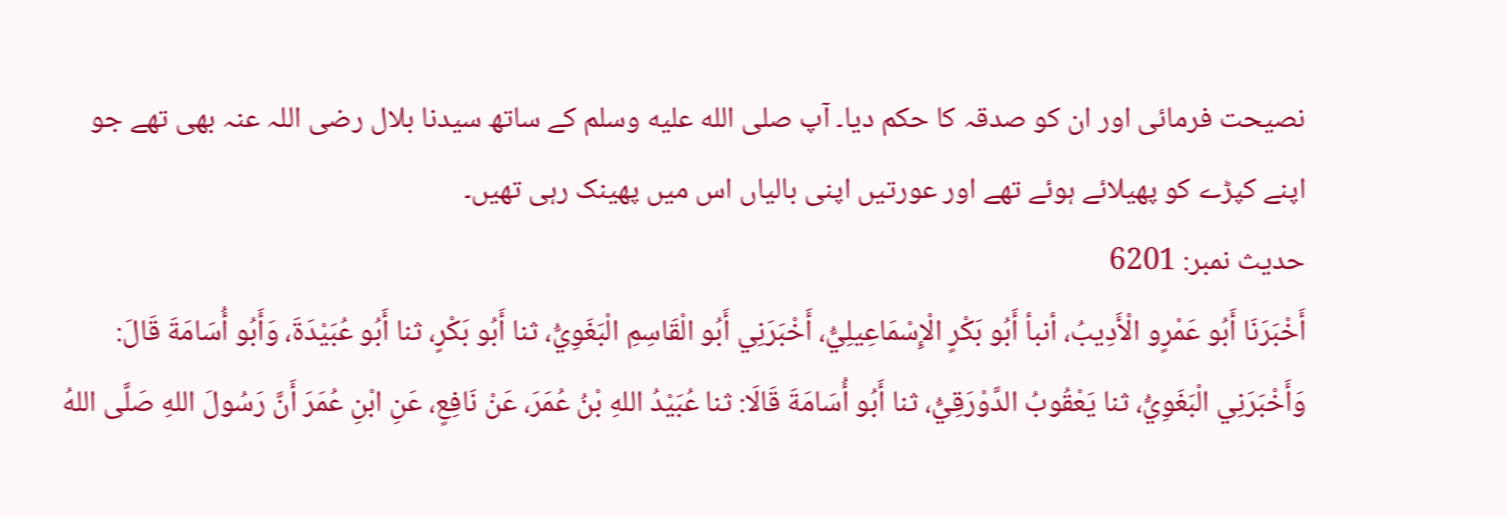نصیحت فرمائی اور ان کو صدقہ کا حکم دیا۔ آپ صلى الله عليه وسلم کے ساتھ سیدنا بلال رضی اللہ عنہ بھی تھے جو اپنے کپڑے کو پھیلائے ہوئے تھے اور عورتیں اپنی بالیاں اس میں پھینک رہی تھیں۔
حدیث نمبر: 6201
أَخْبَرَنَا أَبُو عَمْرٍو الْأَدِيبُ، أنبأ أَبُو بَكْرٍ الْإِسْمَاعِيلِيُّ، أَخْبَرَنِي أَبُو الْقَاسِمِ الْبَغَوِيُّ، ثنا أَبُو بَكْرٍ، ثنا أَبُو عُبَيْدَةَ، وَأَبُو أُسَامَةَ قَالَ: وَأَخْبَرَنِي الْبَغَوِيُّ، ثنا يَعْقُوبُ الدَّوْرَقِيُّ، ثنا أَبُو أُسَامَةَ قَالَا: ثنا عُبَيْدُ اللهِ بْنُ عُمَرَ، عَنْ نَافِعٍ، عَنِ ابْنِ عُمَرَ أَنَّ رَسُولَ اللهِ صَلَّى اللهُ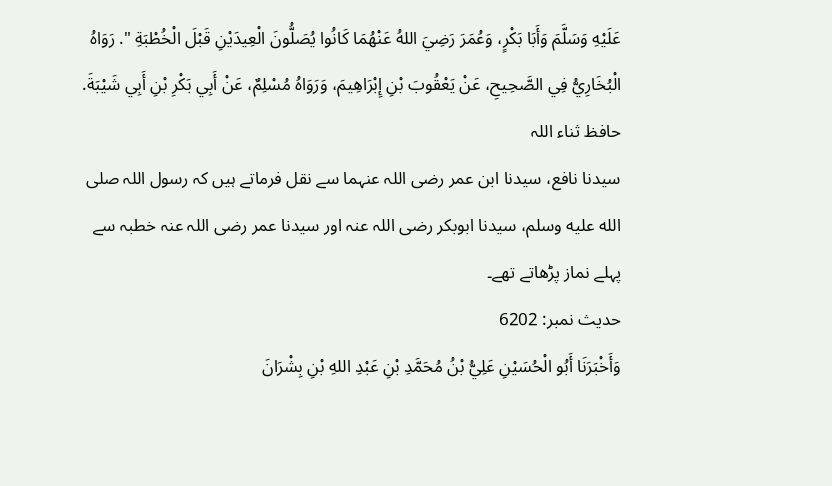عَلَيْهِ وَسَلَّمَ وَأَبَا بَكْرٍ، وَعُمَرَ رَضِيَ اللهُ عَنْهُمَا كَانُوا يُصَلُّونَ الْعِيدَيْنِ قَبْلَ الْخُطْبَةِ ". رَوَاهُ الْبُخَارِيُّ فِي الصَّحِيحِ، عَنْ يَعْقُوبَ بْنِ إِبْرَاهِيمَ، وَرَوَاهُ مُسْلِمٌ، عَنْ أَبِي بَكْرِ بْنِ أَبِي شَيْبَةَ.
حافظ ثناء اللہ
سیدنا نافع، سیدنا ابن عمر رضی اللہ عنہما سے نقل فرماتے ہیں کہ رسول اللہ صلى الله عليه وسلم، سیدنا ابوبکر رضی اللہ عنہ اور سیدنا عمر رضی اللہ عنہ خطبہ سے پہلے نماز پڑھاتے تھے۔
حدیث نمبر: 6202
وَأَخْبَرَنَا أَبُو الْحُسَيْنِ عَلِيُّ بْنُ مُحَمَّدِ بْنِ عَبْدِ اللهِ بْنِ بِشْرَانَ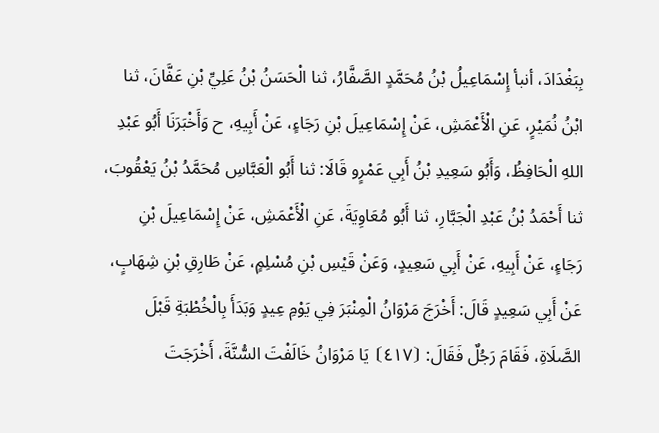بِبَغْدَادَ، أنبأ إِسْمَاعِيلُ بْنُ مُحَمَّدٍ الصَّفَّارُ، ثنا الْحَسَنُ بْنُ عَلِيِّ بْنِ عَفَّانَ، ثنا ابْنُ نُمَيْرٍ، عَنِ الْأَعْمَشِ، عَنْ إِسْمَاعِيلَ بْنِ رَجَاءٍ، عَنْ أَبِيهِ، ح وَأَخْبَرَنَا أَبُو عَبْدِ اللهِ الْحَافِظُ، وَأَبُو سَعِيدِ بْنُ أَبِي عَمْرٍو قَالَا: ثنا أَبُو الْعَبَّاسِ مُحَمَّدُ بْنُ يَعْقُوبَ، ثنا أَحْمَدُ بْنُ عَبْدِ الْجَبَّارِ، ثنا أَبُو مُعَاوِيَةَ، عَنِ الْأَعْمَشِ، عَنْ إِسْمَاعِيلَ بْنِ رَجَاءٍ، عَنْ أَبِيهِ، عَنْ أَبِي سَعِيدٍ، وَعَنْ قَيْسِ بْنِ مُسْلِمٍ، عَنْ طَارِقِ بْنِ شِهَابٍ، عَنْ أَبِي سَعِيدٍ قَالَ: أَخْرَجَ مَرْوَانُ الْمِنْبَرَ فِي يَوْمِ عِيدٍ وَبَدَأَ بِالْخُطْبَةِ قَبْلَ الصَّلَاةِ، فَقَامَ رَجُلٌ فَقَالَ: ⦗٤١٧⦘ يَا مَرْوَانُ خَالَفْتَ السُّنَّةَ، أَخْرَجَتَ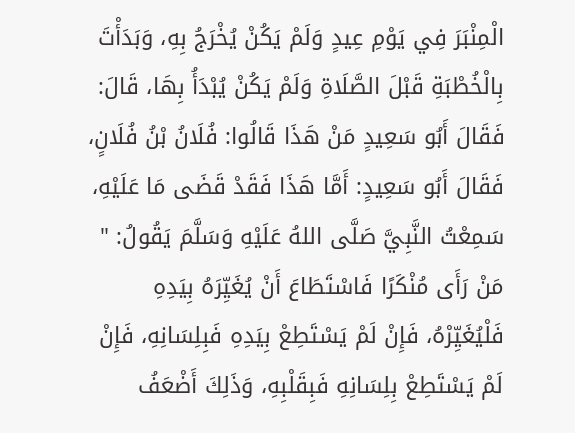الْمِنْبَرَ فِي يَوْمِ عِيدٍ وَلَمْ يَكُنْ يُخْرَجُ بِهِ، وَبَدَأْتَ بِالْخُطْبَةِ قَبْلَ الصَّلَاةِ وَلَمْ يَكُنْ يُبْدَأُ بِهَا، قَالَ: فَقَالَ أَبُو سَعِيدٍ مَنْ هَذَا قَالُوا: فُلَانُ بْنُ فُلَانٍ، فَقَالَ أَبُو سَعِيدٍ: أَمَّا هَذَا فَقَدْ قَضَى مَا عَلَيْهِ، سَمِعْتُ النَّبِيَّ صَلَّى اللهُ عَلَيْهِ وَسَلَّمَ يَقُولُ: " مَنْ رَأَى مُنْكَرًا فَاسْتَطَاعَ أَنْ يُغَيِّرَهُ بِيَدِهِ فَلْيُغَيِّرْهُ، فَإِنْ لَمْ يَسْتَطِعْ بِيَدِهِ فَبِلِسَانِهِ، فَإِنْ لَمْ يَسْتَطِعْ بِلِسَانِهِ فَبِقَلْبِهِ، وَذَلِكَ أَضْعَفُ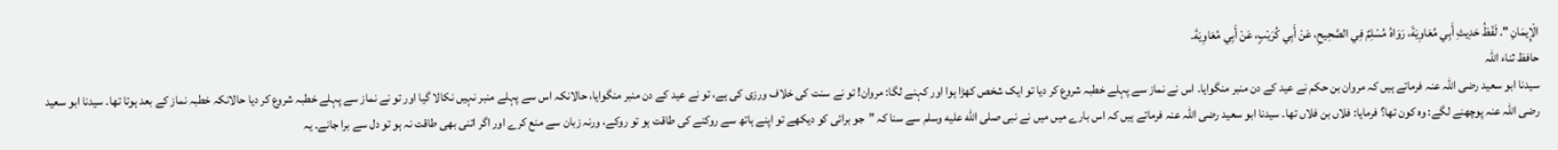الْإِيمَانِ ". لَفْظُ حَدِيثِ أَبِي مُعَاوِيَةَ، رَوَاهُ مُسْلِمٌ فِي الصَّحِيحِ، عَنْ أَبِي كُرَيْبٍ، عَنْ أَبِي مُعَاوِيَةَ.
حافظ ثناء اللہ
سیدنا ابو سعید رضی اللہ عنہ فرماتے ہیں کہ مروان بن حکم نے عید کے دن منبر منگوایا۔ اس نے نماز سے پہلے خطبہ شروع کر دیا تو ایک شخص کھڑا ہوا اور کہنے لگا: مروان! تو نے سنت کی خلاف ورزی کی ہے، تو نے عید کے دن منبر منگوایا، حالانکہ اس سے پہلے منبر نہیں نکالا گیا اور تو نے نماز سے پہلے خطبہ شروع کر دیا حالانکہ خطبہ نماز کے بعد ہوتا تھا۔ سیدنا ابو سعید رضی اللہ عنہ پوچھنے لگے: وہ کون تھا؟ فرمایا: فلاں بن فلاں تھا۔ سیدنا ابو سعید رضی اللہ عنہ فرماتے ہیں کہ اس بارے میں میں نے نبی صلى الله عليه وسلم سے سنا کہ ”جو برائی کو دیکھے تو اپنے ہاتھ سے روکنے کی طاقت ہو تو روکے، ورنہ زبان سے منع کرے اور اگر اتنی بھی طاقت نہ ہو تو دل سے برا جانے۔ یہ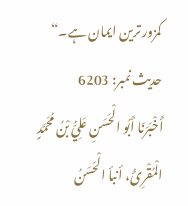کمزور ترین ایمان ہے۔“
حدیث نمبر: 6203
أَخْبَرَنَا أَبُو الْحَسَنِ عَلِيُّ بْنُ مُحَمَّدٍ الْمُقْرِئُ، أنبأ الْحَسَنُ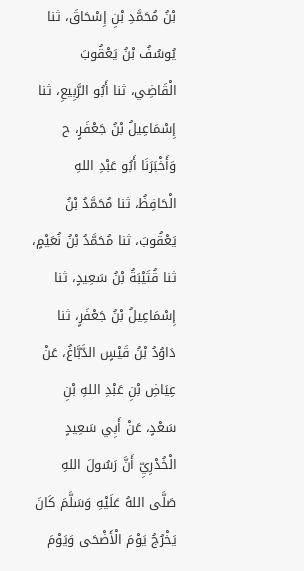بْنُ مُحَمَّدِ بْنِ إِسْحَاقَ، ثنا يُوسُفُ بْنُ يَعْقُوبَ الْقَاضِي، ثنا أَبُو الرَّبِيعِ، ثنا إِسْمَاعِيلُ بْنُ جَعْفَرٍ، ح وَأَخْبَرَنَا أَبُو عَبْدِ اللهِ الْحَافِظُ، ثنا مُحَمَّدُ بْنُ يَعْقُوبَ، ثنا مُحَمَّدُ بْنُ نُعَيْمٍ، ثنا قُتَيْبَةُ بْنُ سَعِيدٍ، ثنا إِسْمَاعِيلُ بْنُ جَعْفَرٍ، ثنا دَاوُدُ بْنُ قَيْسٍ الدَّبَّاغُ، عَنْ عِيَاضِ بْنِ عَبْدِ اللهِ بْنِ سَعْدٍ، عَنْ أَبِي سَعِيدٍ الْخُدْرِيِّ أَنَّ رَسُولَ اللهِ صَلَّى اللهُ عَلَيْهِ وَسَلَّمَ كَانَ يَخْرُجُ يَوْمَ الْأَضْحَى وَيَوْمَ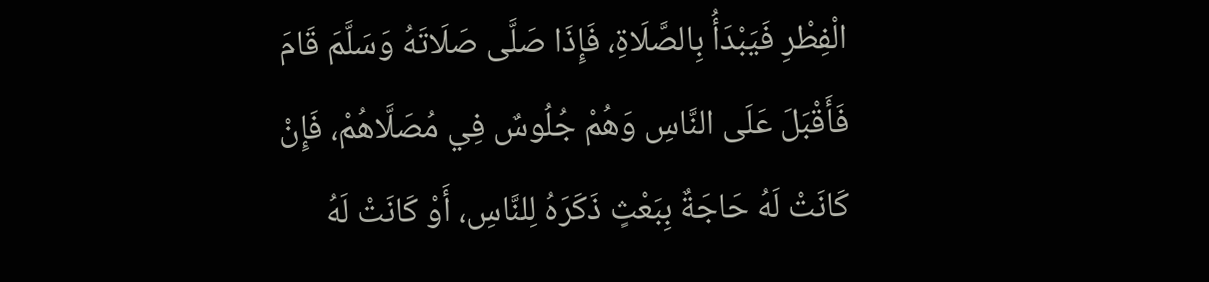الْفِطْرِ فَيَبْدَأُ بِالصَّلَاةِ، فَإِذَا صَلَّى صَلَاتَهُ وَسَلَّمَ قَامَ فَأَقْبَلَ عَلَى النَّاسِ وَهُمْ جُلُوسٌ فِي مُصَلَّاهُمْ، فَإِنْ كَانَتْ لَهُ حَاجَةٌ بِبَعْثٍ ذَكَرَهُ لِلنَّاسِ، أَوْ كَانَتْ لَهُ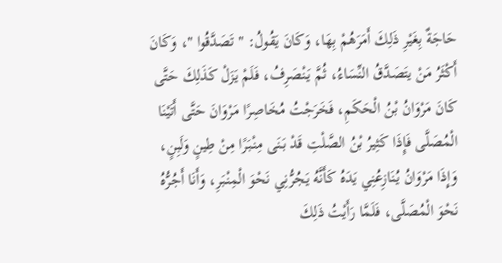حَاجَةٌ بِغَيْرِ ذَلِكَ أَمَرَهُمْ بِهَا، وَكَانَ يَقُولُ: " تَصَدَّقُوا "، وَكَانَ أَكْثَرُ مَنْ يتَصَدَّقُ النِّسَاءُ، ثُمَّ يَنْصَرِفُ، فَلَمْ يَزَلْ كَذَلِكَ حَتَّى كَانَ مَرْوَانُ بْنُ الْحَكَمِ، فَخَرَجْتُ مُخَاصِرًا مَرْوَانَ حَتَّى أَتَيْنَا الْمُصَلَّى فَإِذَا كَثِيرُ بْنُ الصَّلْتِ قَدْ بَنَى مِنْبَرًا مِنْ طِينٍ وَلَبِنٍ، وَإِذَا مَرْوَانُ يُنَازِعُنِي يَدَهُ كَأَنَّهُ يَجُرُّنِي نَحْوَ الْمِنْبَرِ، وَأَنَا أَجُرُّهُ نَحْوَ الْمُصَلَّى، فَلَمَّا رَأَيْتُ ذَلِكَ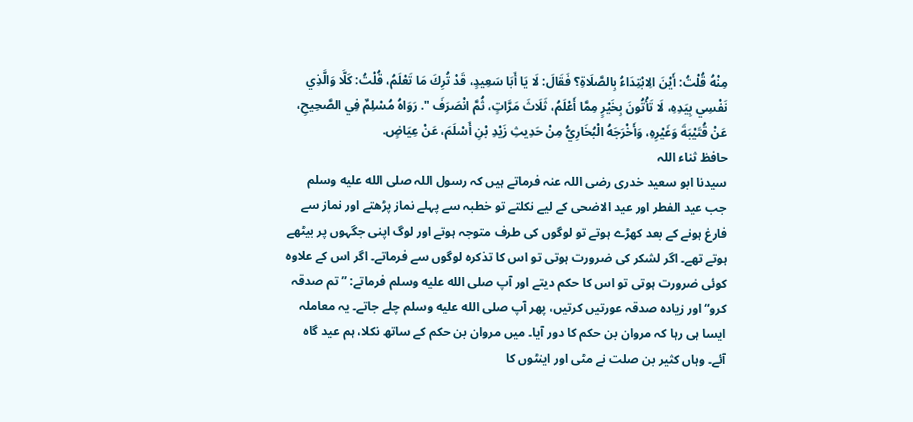مِنْهُ قُلْتُ: أَيْنَ الِابْتِدَاءُ بِالصَّلَاةِ؟ فَقَالَ: لَا يَا أَبَا سَعِيدٍ، قَدْ تُرِكَ مَا تَعْلَمُ، قُلْتُ: كَلَّا وَالَّذِي نَفْسِي بِيَدِهِ، لَا تَأْتُونَ بِخَيْرٍ مِمَّا أَعْلَمُ، ثَلَاثَ مَرَّاتٍ، ثُمَّ انْصَرَفَ ". رَوَاهُ مُسْلِمٌ فِي الصَّحِيحِ، عَنْ قُتَيْبَةَ وَغَيْرِهِ، وَأَخْرَجَهُ الْبُخَارِيُّ مِنْ حَدِيثِ زَيْدِ بْنِ أَسْلَمَ، عَنْ عِيَاضٍ.
حافظ ثناء اللہ
سیدنا ابو سعید خدری رضی اللہ عنہ فرماتے ہیں کہ رسول اللہ صلى الله عليه وسلم جب عید الفطر اور عید الاضحی کے لیے نکلتے تو خطبہ سے پہلے نماز پڑھتے اور نماز سے فارغ ہونے کے بعد کھڑے ہوتے تو لوگوں کی طرف متوجہ ہوتے اور لوگ اپنی جگہوں پر بیٹھے ہوتے تھے۔ اگر لشکر کی ضرورت ہوتی تو اس کا تذکرہ لوگوں سے فرماتے۔ اگر اس کے علاوہ کوئی ضرورت ہوتی تو اس کا حکم دیتے اور آپ صلى الله عليه وسلم فرماتے: ”تم صدقہ کرو“ اور زیادہ صدقہ عورتیں کرتیں، پھر آپ صلى الله عليه وسلم چلے جاتے۔ یہ معاملہ ایسا ہی رہا کہ مروان بن حکم کا دور آیا۔ میں مروان بن حکم کے ساتھ نکلا، ہم عید گاہ آئے۔ وہاں کثیر بن صلت نے مٹی اور اینٹوں کا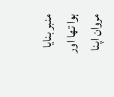منبر بنایا ہوا تھا اور مروان اپنا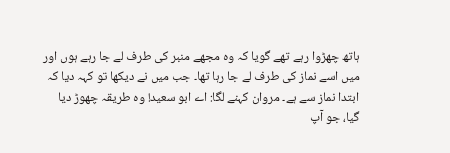ہاتھ چھڑوا رہے تھے گویا کہ وہ مجھے منبر کی طرف لے جا رہے ہوں اور میں اسے نماز کی طرف لے جا رہا تھا۔ جب میں نے دیکھا تو کہہ دیا کہ ابتدا نماز سے ہے۔ مروان کہنے لگا: اے ابو سعید! وہ طریقہ چھوڑ دیا گیا، جو آپ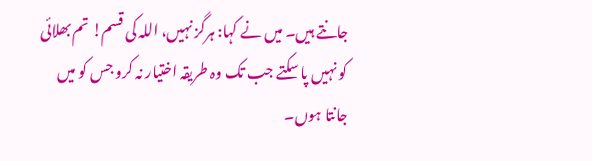جانتے ہیں۔ میں نے کہا: ہرگز نہیں، اللہ کی قسم! تم بھلائی کو نہیں پا سکتے جب تک وہ طریقہ اختیار نہ کرو جس کو میں جانتا ہوں۔